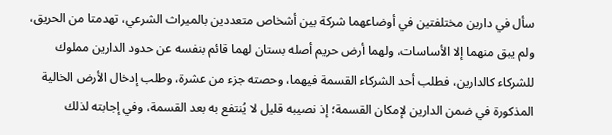سأل في دارين مختلفتين في أوضاعهما شركة بين أشخاص متعددين بالميراث الشرعي، تهدمتا من الحريق، ولم يبق منهما إلا الأساسات، ولهما أرض حريم أصله بستان لهما قائم بنفسه عن حدود الدارين مملوك للشركاء كالدارين، فطلب أحد الشركاء القسمة فيهما، وحصته جزء من عشرة، وطلب إدخال الأرض الخالية المذكورة في ضمن الدارين لإمكان القسمة؛ إذ نصيبه قليل لا يُنتفع به بعد القسمة، وفي إجابته لذلك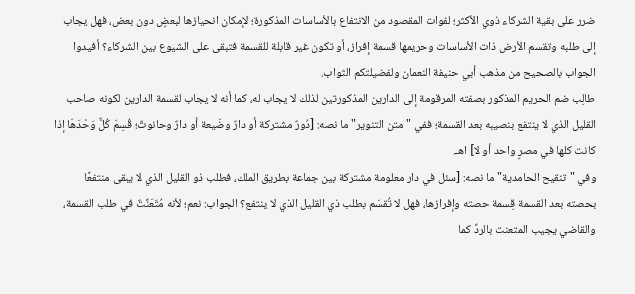ضرر على بقية الشركاء ذوي الأكثر؛ لفوات المقصود من الانتفاع بالأساسات المذكورة؛ لإمكان انحيازها لبعضٍ دون بعض، فهل يجاب إلى طلبه وتقسم الأرض ذات الأساسات وحريمها قسمة إفراز، أو تكون غير قابلة للقسمة فتبقى على الشيوع بين الشركاء؟ أفيدوا الجواب بالصحيح من مذهب أبي حنيفة النعمان ولفضيلتكم الثواب.
طالِب ضم الحريم المذكور بصفته المرقومة إلى الدارين المذكورتين لذلك لا يجاب له، كما أنه لا يجاب لقسمة الدارين لكونه صاحب القليل الذي لا ينتفع بنصيبه بعد القسمة؛ ففي "متن التنوير" ما نصه: [دُورٌ مشتركة أو دارٌ وضَيعة أو دارٌ وحانوتٌ؛ قُسِمَ كُلٌّ وَحْدَهَا إذا كانت كلها في مصرٍ واحد أو لا] اهـ.
وفي "تنقيح الحامدية" ما نصه: [سئل في دار معلومة مشتركة بين جماعة بطريق الملك، فطلب ذو القليل الذي لا يبقى منتفعًا بحصته بعد القسمة قِسمة حصته وإفرازها، فهل لا تُقسَم بطلب ذي القليل الذي لا ينتفع؟ الجواب: نعم؛ لأنه مُتَعَنِّتٌ في طلب القسمة، والقاضي يجيب المتعنت بالردِّ كما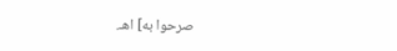صرحوا به] اهـ.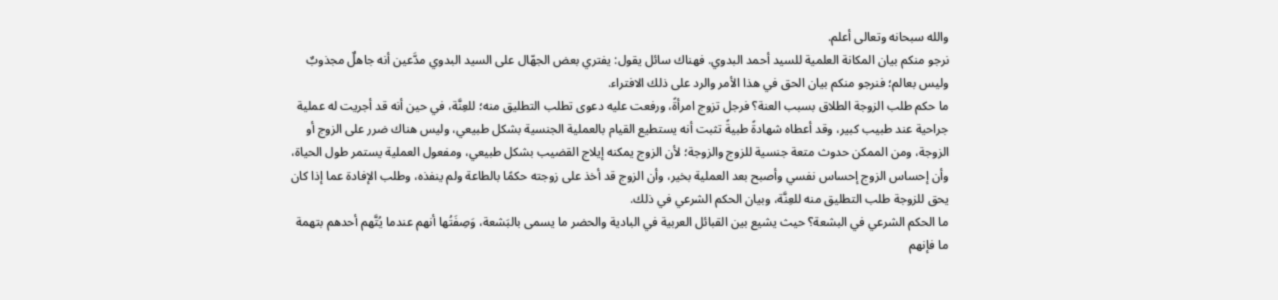والله سبحانه وتعالى أعلم.
نرجو منكم بيان المكانة العلمية للسيد أحمد البدوي. فهناك سائل يقول: يفتري بعض الجهّال على السيد البدوي مدَّعين أنه جاهلٌ مجذوبٌ وليس بعالم؛ فنرجو منكم بيان الحق في هذا الأمر والرد على ذلك الافتراء.
ما حكم طلب الزوجة الطلاق بسبب العنة؟ فرجل تزوج امرأةً، ورفعت عليه دعوى تطلب التطليق منه؛ للعِنَّة، في حين أنه قد أجريت له عملية جراحية عند طبيب كبير، وقد أعطاه شهادةً طبيةً تثبت أنه يستطيع القيام بالعملية الجنسية بشكل طبيعي، وليس هناك ضرر على الزوج أو الزوجة، ومن الممكن حدوث متعة جنسية للزوج والزوجة؛ لأن الزوج يمكنه إيلاج القضيب بشكل طبيعي، ومفعول العملية يستمر طول الحياة، وأن إحساس الزوج إحساس نفسي وأصبح بعد العملية بخير، وأن الزوج قد أخذ على زوجته حكمًا بالطاعة ولم ينفذه، وطلب الإفادة عما إذا كان يحق للزوجة طلب التطليق منه للعِنَّة، وبيان الحكم الشرعي في ذلك.
ما الحكم الشرعي في البشعة؟ حيث يشيع بين القبائل العربية في البادية والحضر ما يسمى بالبَشعة، وَصِفَتُها أنهم عندما يُتَّهم أحدهم بتهمة ما فإنهم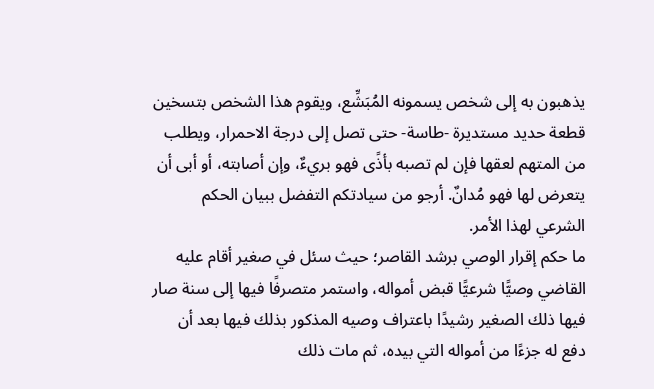يذهبون به إلى شخص يسمونه المُبَشِّع، ويقوم هذا الشخص بتسخين قطعة حديد مستديرة -طاسة- حتى تصل إلى درجة الاحمرار، ويطلب من المتهم لعقها فإن لم تصبه بأذًى فهو بريءٌ، وإن أصابته، أو أبى أن يتعرض لها فهو مُدانٌ. أرجو من سيادتكم التفضل ببيان الحكم الشرعي لهذا الأمر.
ما حكم إقرار الوصي برشد القاصر؛ حيث سئل في صغير أقام عليه القاضي وصيًّا شرعيًّا قبض أمواله، واستمر متصرفًا فيها إلى سنة صار فيها ذلك الصغير رشيدًا باعتراف وصيه المذكور بذلك فيها بعد أن دفع له جزءًا من أمواله التي بيده، ثم مات ذلك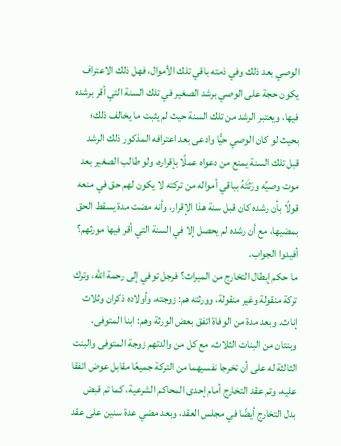الوصي بعد ذلك وفي ذمته باقي تلك الأموال، فهل ذلك الاعتراف يكون حجة على الوصي برشد الصغير في تلك السنة التي أقر برشده فيها، ويعتبر الرشد من تلك السنة حيث لم يثبت ما يخالف ذلك؛ بحيث لو كان الوصي حيًّا وادعى بعد اعترافه المذكور ذلك الرشد قبل تلك السنة يمنع من دعواه عملًا بإقراره، ولو طالب الصغير بعد موت وصيِّه ورَثَتَهُ بباقي أمواله من تركته لا يكون لهم حق في منعه قولًا بأن رشده كان قبل سنة هذا الإقرار، وأنه مضت مدة يسقط الحق بمضيها، مع أن رشده لم يحصل إلا في السنة التي أقر فيها مورثهم؟ أفيدوا الجواب.
ما حكم إبطال التخارج من الميراث؟ فرجل توفي إلى رحمة الله، وترك تركة منقولة وغير منقولة، وورثته هم: زوجته، وأولاده ذكران وثلاث إناث. وبعد مدة من الوفاة اتفق بعض الورثة وهم: ابنا المتوفى، وبنتان من البنات الثلاث، مع كل من والدتهم زوجة المتوفى والبنت الثالثة له على أن تخرجا نفسيهما من التركة جميعًا مقابل عوض اتفقا عليه، وتم عقد التخارج أمام إحدى المحاكم الشرعية، كما تم قبض بدل التخارج أيضًا في مجلس العقد، وبعد مضي عدة سنين على عقد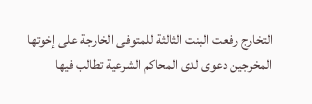التخارج رفعت البنت الثالثة للمتوفى الخارجة على إخوتها المخرجين دعوى لدى المحاكم الشرعية تطالب فيها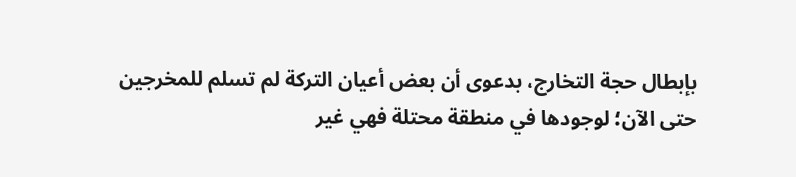بإبطال حجة التخارج، بدعوى أن بعض أعيان التركة لم تسلم للمخرجين حتى الآن؛ لوجودها في منطقة محتلة فهي غير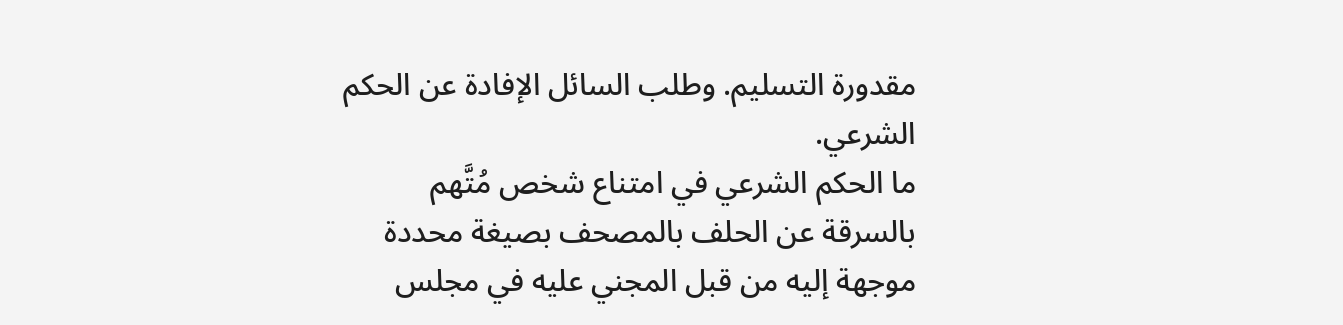مقدورة التسليم. وطلب السائل الإفادة عن الحكم الشرعي.
ما الحكم الشرعي في امتناع شخص مُتَّهم بالسرقة عن الحلف بالمصحف بصيغة محددة موجهة إليه من قبل المجني عليه في مجلس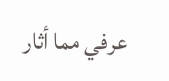عرفي مما أثار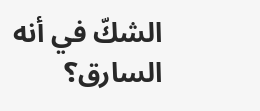الشكّ في أنه السارق؟